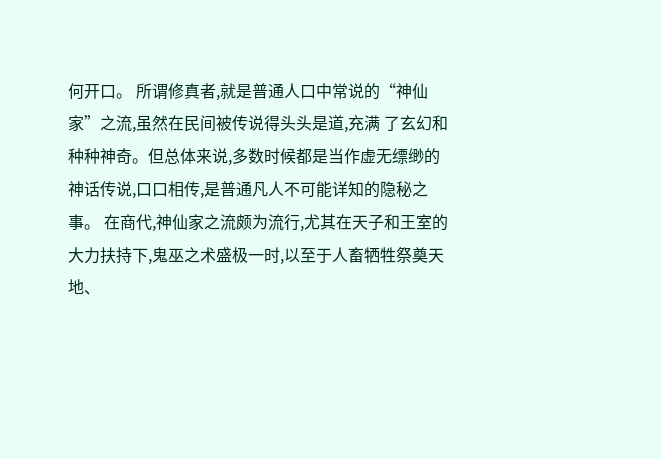何开口。 所谓修真者,就是普通人口中常说的“神仙家”之流,虽然在民间被传说得头头是道,充满 了玄幻和种种神奇。但总体来说,多数时候都是当作虚无缥缈的神话传说,口口相传,是普通凡人不可能详知的隐秘之事。 在商代,神仙家之流颇为流行,尤其在天子和王室的大力扶持下,鬼巫之术盛极一时,以至于人畜牺牲祭奠天地、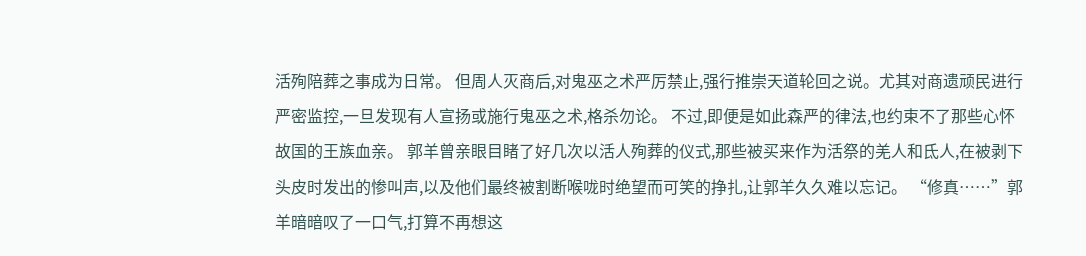活殉陪葬之事成为日常。 但周人灭商后,对鬼巫之术严厉禁止,强行推崇天道轮回之说。尤其对商遗顽民进行严密监控,一旦发现有人宣扬或施行鬼巫之术,格杀勿论。 不过,即便是如此森严的律法,也约束不了那些心怀故国的王族血亲。 郭羊曾亲眼目睹了好几次以活人殉葬的仪式,那些被买来作为活祭的羌人和氐人,在被剥下头皮时发出的惨叫声,以及他们最终被割断喉咙时绝望而可笑的挣扎,让郭羊久久难以忘记。 “修真……”郭羊暗暗叹了一口气,打算不再想这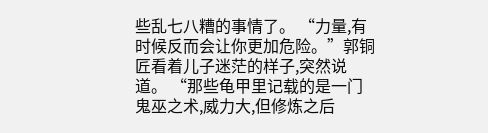些乱七八糟的事情了。 “力量,有时候反而会让你更加危险。”郭铜匠看着儿子迷茫的样子,突然说道。 “那些龟甲里记载的是一门鬼巫之术,威力大,但修炼之后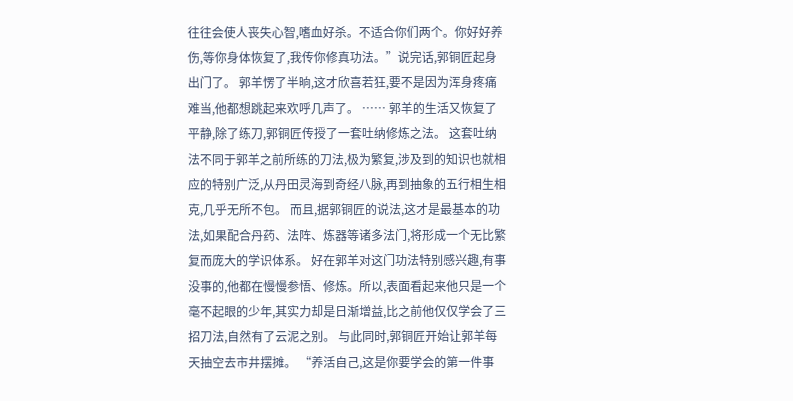往往会使人丧失心智,嗜血好杀。不适合你们两个。你好好养伤,等你身体恢复了,我传你修真功法。”说完话,郭铜匠起身出门了。 郭羊愣了半晌,这才欣喜若狂,要不是因为浑身疼痛难当,他都想跳起来欢呼几声了。 …… 郭羊的生活又恢复了平静,除了练刀,郭铜匠传授了一套吐纳修炼之法。 这套吐纳法不同于郭羊之前所练的刀法,极为繁复,涉及到的知识也就相应的特别广泛,从丹田灵海到奇经八脉,再到抽象的五行相生相克,几乎无所不包。 而且,据郭铜匠的说法,这才是最基本的功法,如果配合丹药、法阵、炼器等诸多法门,将形成一个无比繁复而庞大的学识体系。 好在郭羊对这门功法特别感兴趣,有事没事的,他都在慢慢参悟、修炼。所以,表面看起来他只是一个毫不起眼的少年,其实力却是日渐增益,比之前他仅仅学会了三招刀法,自然有了云泥之别。 与此同时,郭铜匠开始让郭羊每天抽空去市井摆摊。 “养活自己,这是你要学会的第一件事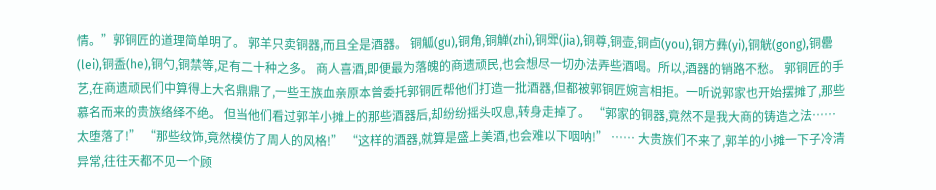情。”郭铜匠的道理简单明了。 郭羊只卖铜器,而且全是酒器。 铜觚(gu),铜角,铜觯(zhi),铜斝(jia),铜尊,铜壶,铜卣(you),铜方彝(yi),铜觥(gong),铜罍(lei),铜盉(he),铜勺,铜禁等,足有二十种之多。 商人喜酒,即便最为落魄的商遗顽民,也会想尽一切办法弄些酒喝。所以,酒器的销路不愁。 郭铜匠的手艺,在商遗顽民们中算得上大名鼎鼎了,一些王族血亲原本曾委托郭铜匠帮他们打造一批酒器,但都被郭铜匠婉言相拒。一听说郭家也开始摆摊了,那些慕名而来的贵族络绎不绝。 但当他们看过郭羊小摊上的那些酒器后,却纷纷摇头叹息,转身走掉了。 “郭家的铜器,竟然不是我大商的铸造之法……太堕落了!” “那些纹饰,竟然模仿了周人的风格!” “这样的酒器,就算是盛上美酒,也会难以下咽呐!” …… 大贵族们不来了,郭羊的小摊一下子冷清异常,往往天都不见一个顾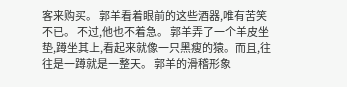客来购买。 郭羊看着眼前的这些酒器,唯有苦笑不已。 不过,他也不着急。 郭羊弄了一个羊皮坐垫,蹲坐其上,看起来就像一只黑瘦的猿。而且,往往是一蹲就是一整天。 郭羊的滑稽形象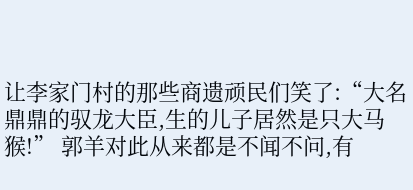让李家门村的那些商遗顽民们笑了:“大名鼎鼎的驭龙大臣,生的儿子居然是只大马猴!” 郭羊对此从来都是不闻不问,有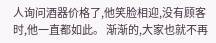人询问酒器价格了,他笑脸相迎,没有顾客时,他一直都如此。 渐渐的,大家也就不再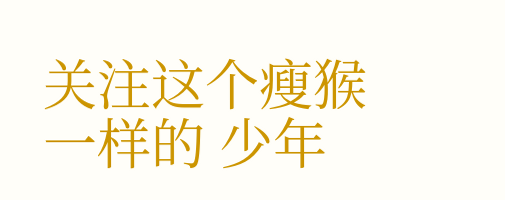关注这个瘦猴一样的 少年